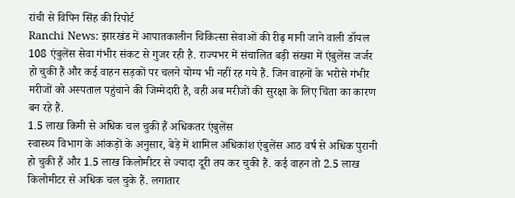रांची से विपिन सिंह की रिपोर्ट
Ranchi News: झारखंड में आपातकालीन चिकित्सा सेवाओं की रीढ़ मानी जाने वाली डॉयल 108 एंबुलेंस सेवा गंभीर संकट से गुजर रही है. राज्यभर में संचालित बड़ी संख्या में एंबुलेंस जर्जर हो चुकी हैं और कई वाहन सड़कों पर चलने योग्य भी नहीं रह गये हैं. जिन वाहनों के भरोसे गंभीर मरीजों को अस्पताल पहुंचाने की जिम्मेदारी है, वही अब मरीजों की सुरक्षा के लिए चिंता का कारण बन रहे हैं.
1.5 लाख किमी से अधिक चल चुकी हैं अधिकतर एंबुलेंस
स्वास्थ्य विभाग के आंकड़ों के अनुसार, बेड़े में शामिल अधिकांश एंबुलेंस आठ वर्ष से अधिक पुरानी हो चुकी हैं और 1.5 लाख किलोमीटर से ज्यादा दूरी तय कर चुकी हैं. कई वाहन तो 2.5 लाख किलोमीटर से अधिक चल चुके हैं. लगातार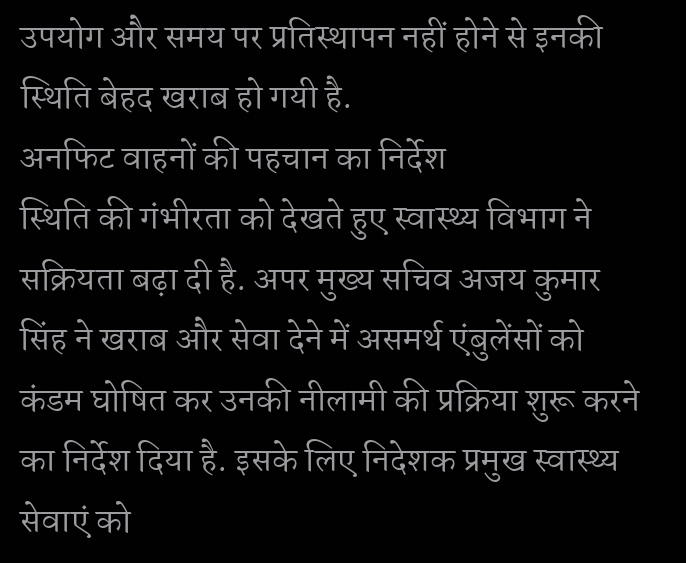उपयोग और समय पर प्रतिस्थापन नहीं होने से इनकी स्थिति बेहद खराब हो गयी है.
अनफिट वाहनों की पहचान का निर्देश
स्थिति की गंभीरता को देखते हुए स्वास्थ्य विभाग ने सक्रियता बढ़ा दी है. अपर मुख्य सचिव अजय कुमार सिंह ने खराब और सेवा देने में असमर्थ एंबुलेंसों को कंडम घोषित कर उनकी नीलामी की प्रक्रिया शुरू करने का निर्देश दिया है. इसके लिए निदेशक प्रमुख स्वास्थ्य सेवाएं को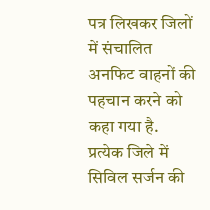पत्र लिखकर जिलों में संचालित अनफिट वाहनों की पहचान करने को कहा गया है. प्रत्येक जिले में सिविल सर्जन की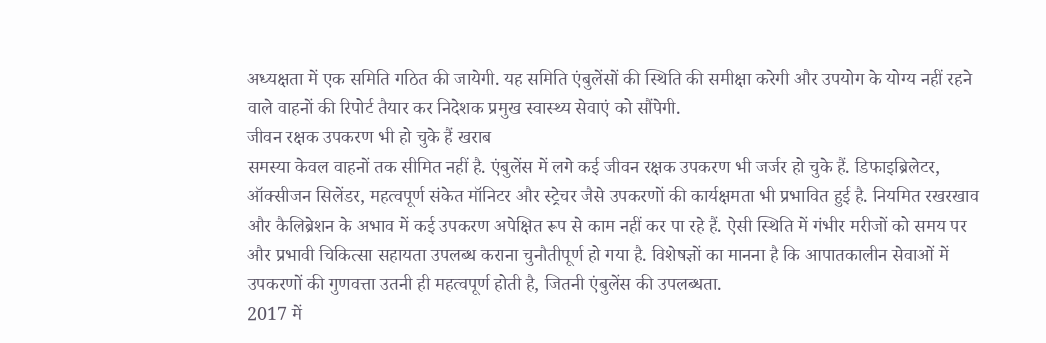अध्यक्षता में एक समिति गठित की जायेगी. यह समिति एंबुलेंसों की स्थिति की समीक्षा करेगी और उपयोग के योग्य नहीं रहने वाले वाहनों की रिपोर्ट तैयार कर निदेशक प्रमुख स्वास्थ्य सेवाएं को सौंपेगी.
जीवन रक्षक उपकरण भी हो चुके हैं खराब
समस्या केवल वाहनों तक सीमित नहीं है. एंबुलेंस में लगे कई जीवन रक्षक उपकरण भी जर्जर हो चुके हैं. डिफाइब्रिलेटर, ऑक्सीजन सिलेंडर, महत्वपूर्ण संकेत मॉनिटर और स्ट्रेचर जैसे उपकरणों की कार्यक्षमता भी प्रभावित हुई है. नियमित रखरखाव और कैलिब्रेशन के अभाव में कई उपकरण अपेक्षित रूप से काम नहीं कर पा रहे हैं. ऐसी स्थिति में गंभीर मरीजों को समय पर और प्रभावी चिकित्सा सहायता उपलब्ध कराना चुनौतीपूर्ण हो गया है. विशेषज्ञों का मानना है कि आपातकालीन सेवाओं में उपकरणों की गुणवत्ता उतनी ही महत्वपूर्ण होती है, जितनी एंबुलेंस की उपलब्धता.
2017 में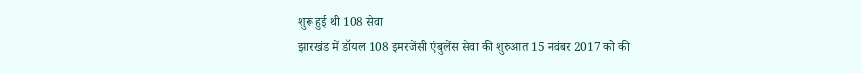शुरू हुई थी 108 सेवा
झारखंड में डॉयल 108 इमरजेंसी एंबुलेंस सेवा की शुरुआत 15 नवंबर 2017 को की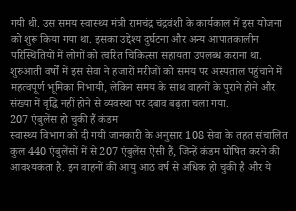गयी थी. उस समय स्वास्थ्य मंत्री रामचंद्र चंद्रवंशी के कार्यकाल में इस योजना को शुरू किया गया था. इसका उद्देश्य दुर्घटना और अन्य आपातकालीन परिस्थितियों में लोगों को त्वरित चिकित्सा सहायता उपलब्ध कराना था. शुरुआती वर्षों में इस सेवा ने हजारों मरीजों को समय पर अस्पताल पहुंचाने में महत्वपूर्ण भूमिका निभायी, लेकिन समय के साथ वाहनों के पुराने होने और संख्या में वृद्धि नहीं होने से व्यवस्था पर दबाव बढ़ता चला गया.
207 एंबुलेंस हो चुकी हैं कंडम
स्वास्थ्य विभाग को दी गयी जानकारी के अनुसार 108 सेवा के तहत संचालित कुल 440 एंबुलेंसों में से 207 एंबुलेंस ऐसी हैं, जिन्हें कंडम घोषित करने की आवश्यकता है. इन वाहनों की आयु आठ वर्ष से अधिक हो चुकी है और ये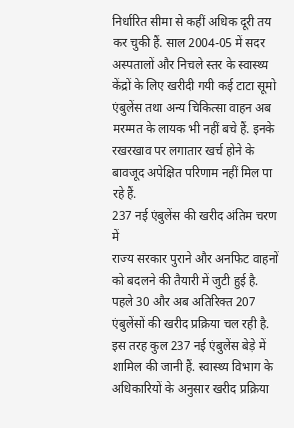निर्धारित सीमा से कहीं अधिक दूरी तय कर चुकी हैं. साल 2004-05 में सदर अस्पतालों और निचले स्तर के स्वास्थ्य केंद्रों के लिए खरीदी गयी कई टाटा सूमो एंबुलेंस तथा अन्य चिकित्सा वाहन अब मरम्मत के लायक भी नहीं बचे हैं. इनके रखरखाव पर लगातार खर्च होने के बावजूद अपेक्षित परिणाम नहीं मिल पा रहे हैं.
237 नई एंबुलेंस की खरीद अंतिम चरण में
राज्य सरकार पुराने और अनफिट वाहनों को बदलने की तैयारी में जुटी हुई है. पहले 30 और अब अतिरिक्त 207 एंबुलेंसों की खरीद प्रक्रिया चल रही है. इस तरह कुल 237 नई एंबुलेंस बेड़े में शामिल की जानी हैं. स्वास्थ्य विभाग के अधिकारियों के अनुसार खरीद प्रक्रिया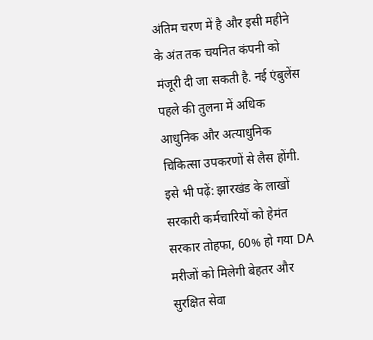अंतिम चरण में है और इसी महीने के अंत तक चयनित कंपनी को मंजूरी दी जा सकती है. नई एंबुलेंस पहले की तुलना में अधिक आधुनिक और अत्याधुनिक चिकित्सा उपकरणों से लैस होंगी.
इसे भी पढ़ें: झारखंड के लाखों सरकारी कर्मचारियों को हेमंत सरकार तोहफा, 60% हो गया DA
मरीजों को मिलेगी बेहतर और सुरक्षित सेवा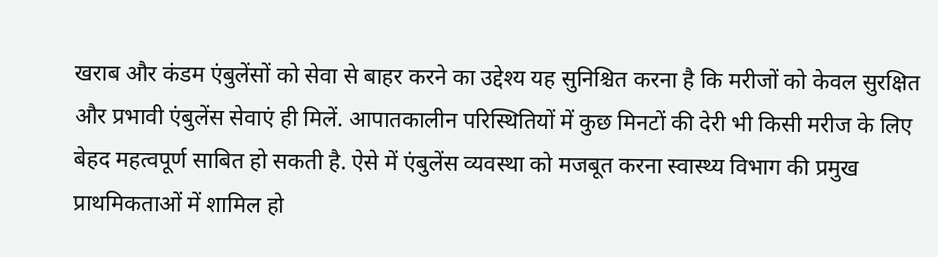खराब और कंडम एंबुलेंसों को सेवा से बाहर करने का उद्देश्य यह सुनिश्चित करना है कि मरीजों को केवल सुरक्षित और प्रभावी एंबुलेंस सेवाएं ही मिलें. आपातकालीन परिस्थितियों में कुछ मिनटों की देरी भी किसी मरीज के लिए बेहद महत्वपूर्ण साबित हो सकती है. ऐसे में एंबुलेंस व्यवस्था को मजबूत करना स्वास्थ्य विभाग की प्रमुख प्राथमिकताओं में शामिल हो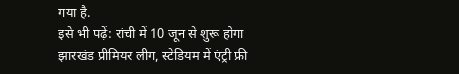गया है.
इसे भी पढ़ें: रांची में 10 जून से शुरू होगा झारखंड प्रीमियर लीग, स्टेडियम में एंट्री फ्री